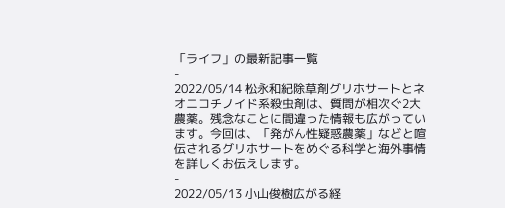「ライフ」の最新記事一覧
-
2022/05/14 松永和紀除草剤グリホサートとネオニコチノイド系殺虫剤は、質問が相次ぐ2大農薬。残念なことに間違った情報も広がっています。今回は、「発がん性疑惑農薬」などと喧伝されるグリホサートをめぐる科学と海外事情を詳しくお伝えします。
-
2022/05/13 小山俊樹広がる経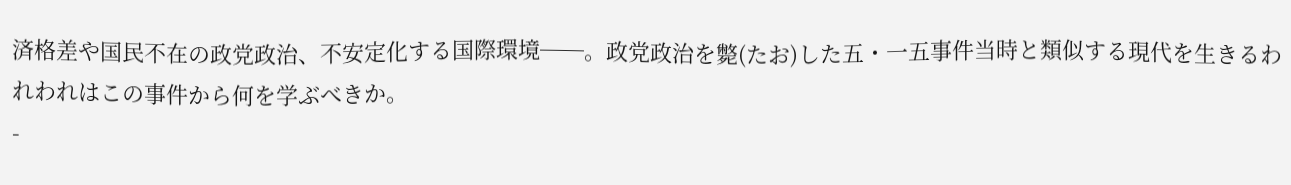済格差や国民不在の政党政治、不安定化する国際環境──。政党政治を斃(たお)した五・一五事件当時と類似する現代を生きるわれわれはこの事件から何を学ぶべきか。
-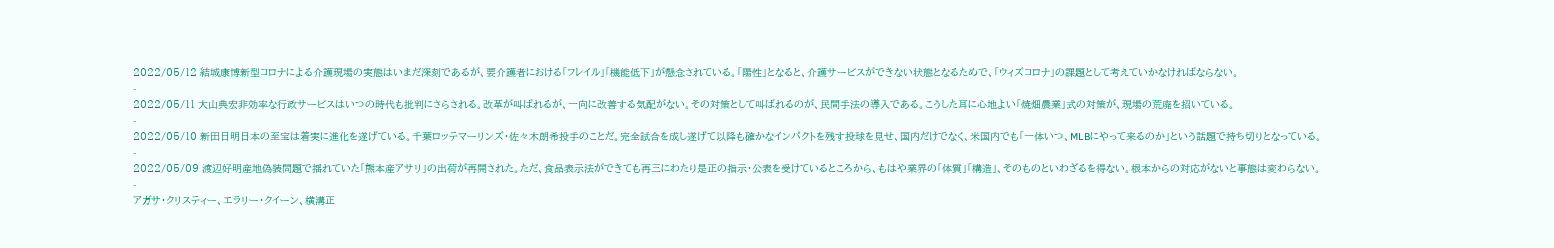2022/05/12 結城康博新型コロナによる介護現場の実態はいまだ深刻であるが、要介護者における「フレイル」「機能低下」が懸念されている。「陽性」となると、介護サービスができない状態となるためで、「ウィズコロナ」の課題として考えていかなければならない。
-
2022/05/11 大山典宏非効率な行政サービスはいつの時代も批判にさらされる。改革が叫ばれるが、一向に改善する気配がない。その対策として叫ばれるのが、民間手法の導入である。こうした耳に心地よい「焼畑農業」式の対策が、現場の荒廃を招いている。
-
2022/05/10 新田日明日本の至宝は着実に進化を遂げている。千葉ロッテマーリンズ・佐々木朗希投手のことだ。完全試合を成し遂げて以降も確かなインパクトを残す投球を見せ、国内だけでなく、米国内でも「一体いつ、MLBにやって来るのか」という話題で持ち切りとなっている。
-
2022/05/09 渡辺好明産地偽装問題で揺れていた「熊本産アサリ」の出荷が再開された。ただ、食品表示法ができても再三にわたり是正の指示・公表を受けているところから、もはや業界の「体質」「構造」、そのものといわざるを得ない。根本からの対応がないと事態は変わらない。
-
アガサ・クリスティー、エラリー・クイーン、横溝正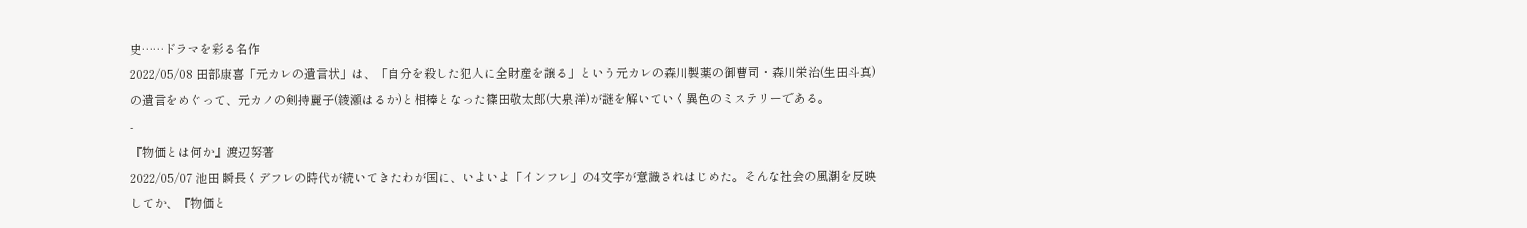史……ドラマを彩る名作
2022/05/08 田部康喜「元カレの遺言状」は、「自分を殺した犯人に全財産を譲る」という元カレの森川製薬の御曹司・森川栄治(生田斗真)の遺言をめぐって、元カノの剣持麗子(綾瀬はるか)と相棒となった篠田敬太郎(大泉洋)が謎を解いていく異色のミステリーである。
-
『物価とは何か』渡辺努著
2022/05/07 池田 瞬長くデフレの時代が続いてきたわが国に、いよいよ「インフレ」の4文字が意識されはじめた。そんな社会の風潮を反映してか、『物価と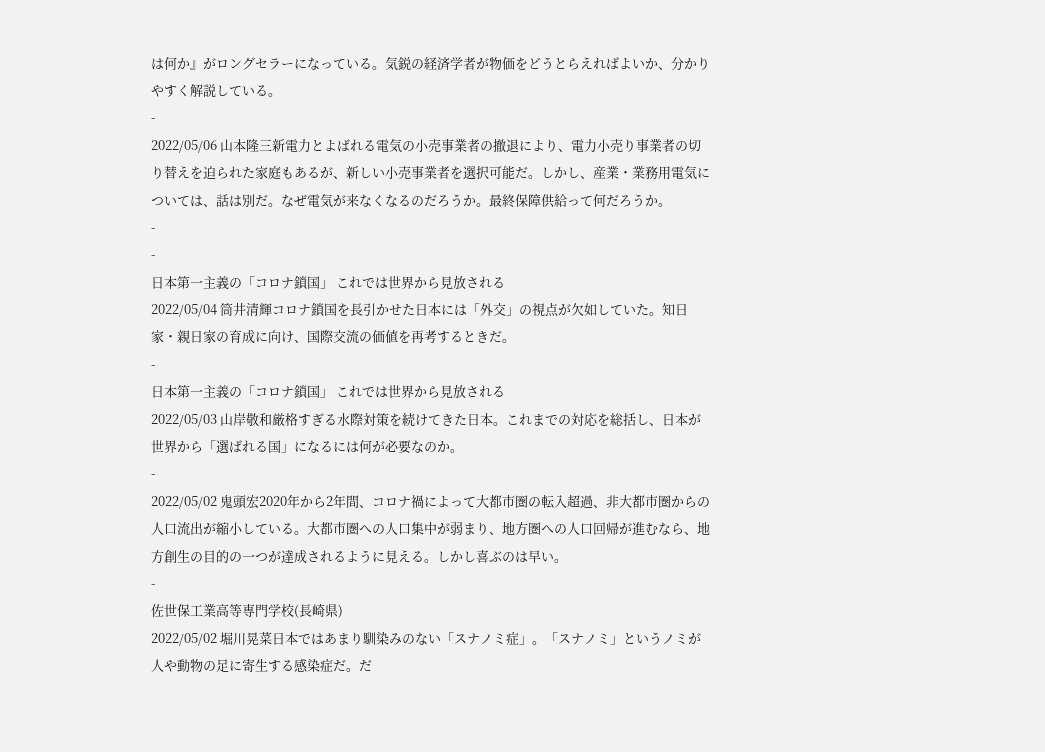は何か』がロングセラーになっている。気鋭の経済学者が物価をどうとらえればよいか、分かりやすく解説している。
-
2022/05/06 山本隆三新電力とよばれる電気の小売事業者の撤退により、電力小売り事業者の切り替えを迫られた家庭もあるが、新しい小売事業者を選択可能だ。しかし、産業・業務用電気については、話は別だ。なぜ電気が来なくなるのだろうか。最終保障供給って何だろうか。
-
-
日本第一主義の「コロナ鎖国」 これでは世界から見放される
2022/05/04 筒井清輝コロナ鎖国を長引かせた日本には「外交」の視点が欠如していた。知日家・親日家の育成に向け、国際交流の価値を再考するときだ。
-
日本第一主義の「コロナ鎖国」 これでは世界から見放される
2022/05/03 山岸敬和厳格すぎる水際対策を続けてきた日本。これまでの対応を総括し、日本が世界から「選ばれる国」になるには何が必要なのか。
-
2022/05/02 鬼頭宏2020年から2年間、コロナ禍によって大都市圏の転入超過、非大都市圏からの人口流出が縮小している。大都市圏への人口集中が弱まり、地方圏への人口回帰が進むなら、地方創生の目的の一つが達成されるように見える。しかし喜ぶのは早い。
-
佐世保工業高等専門学校(長崎県)
2022/05/02 堀川晃菜日本ではあまり馴染みのない「スナノミ症」。「スナノミ」というノミが人や動物の足に寄生する感染症だ。だ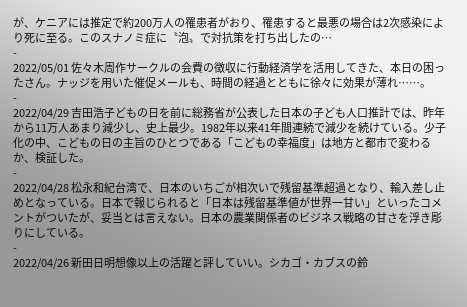が、ケニアには推定で約200万人の罹患者がおり、罹患すると最悪の場合は2次感染により死に至る。このスナノミ症に〝泡〟で対抗策を打ち出したの…
-
2022/05/01 佐々木周作サークルの会費の徴収に行動経済学を活用してきた、本日の困ったさん。ナッジを用いた催促メールも、時間の経過とともに徐々に効果が薄れ……。
-
2022/04/29 吉田浩子どもの日を前に総務省が公表した日本の子ども人口推計では、昨年から11万人あまり減少し、史上最少。1982年以来41年間連続で減少を続けている。少子化の中、こどもの日の主旨のひとつである「こどもの幸福度」は地方と都市で変わるか、検証した。
-
2022/04/28 松永和紀台湾で、日本のいちごが相次いで残留基準超過となり、輸入差し止めとなっている。日本で報じられると「日本は残留基準値が世界一甘い」といったコメントがついたが、妥当とは言えない。日本の農業関係者のビジネス戦略の甘さを浮き彫りにしている。
-
2022/04/26 新田日明想像以上の活躍と評していい。シカゴ・カブスの鈴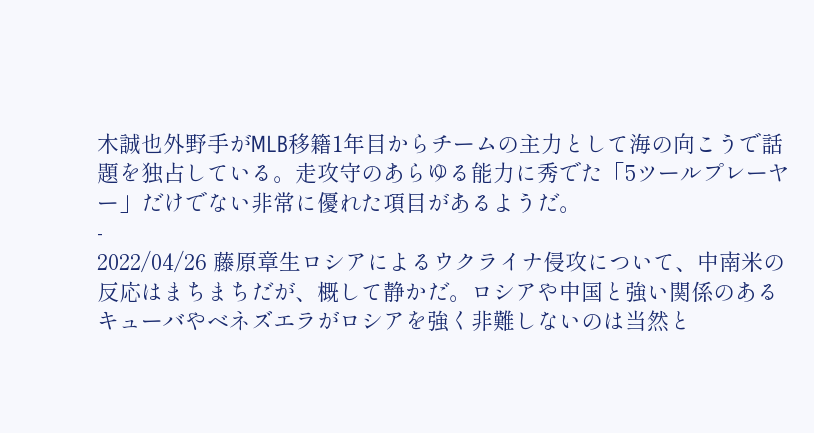木誠也外野手がMLB移籍1年目からチームの主力として海の向こうで話題を独占している。走攻守のあらゆる能力に秀でた「5ツールプレーヤー」だけでない非常に優れた項目があるようだ。
-
2022/04/26 藤原章生ロシアによるウクライナ侵攻について、中南米の反応はまちまちだが、概して静かだ。ロシアや中国と強い関係のあるキューバやベネズエラがロシアを強く非難しないのは当然と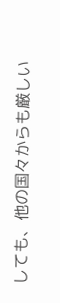しても、他の国々からも厳しい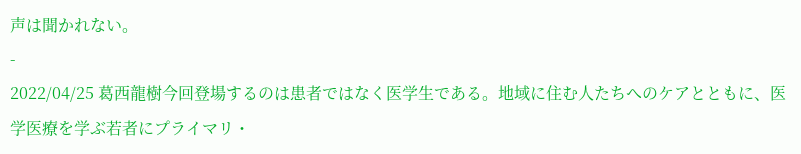声は聞かれない。
-
2022/04/25 葛西龍樹今回登場するのは患者ではなく医学生である。地域に住む人たちへのケアとともに、医学医療を学ぶ若者にプライマリ・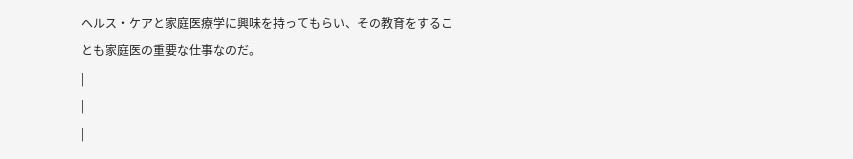ヘルス・ケアと家庭医療学に興味を持ってもらい、その教育をすることも家庭医の重要な仕事なのだ。
|
|
|